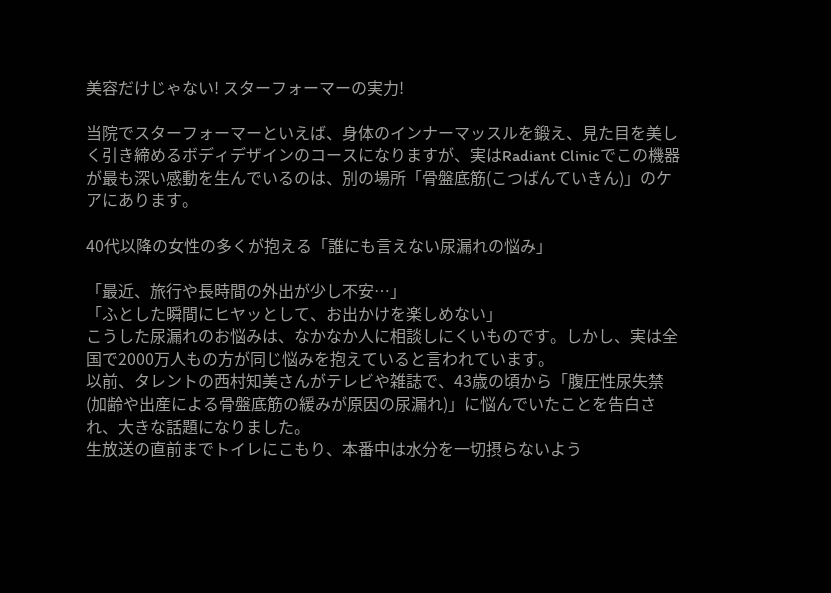美容だけじゃない! スターフォーマーの実力!

当院でスターフォーマーといえば、身体のインナーマッスルを鍛え、見た目を美しく引き締めるボディデザインのコースになりますが、実はRadiant Clinicでこの機器が最も深い感動を生んでいるのは、別の場所「骨盤底筋(こつばんていきん)」のケアにあります。

40代以降の女性の多くが抱える「誰にも言えない尿漏れの悩み」

「最近、旅行や長時間の外出が少し不安…」
「ふとした瞬間にヒヤッとして、お出かけを楽しめない」
こうした尿漏れのお悩みは、なかなか人に相談しにくいものです。しかし、実は全国で2000万人もの方が同じ悩みを抱えていると言われています。
以前、タレントの西村知美さんがテレビや雑誌で、43歳の頃から「腹圧性尿失禁(加齢や出産による骨盤底筋の緩みが原因の尿漏れ)」に悩んでいたことを告白され、大きな話題になりました。
生放送の直前までトイレにこもり、本番中は水分を一切摂らないよう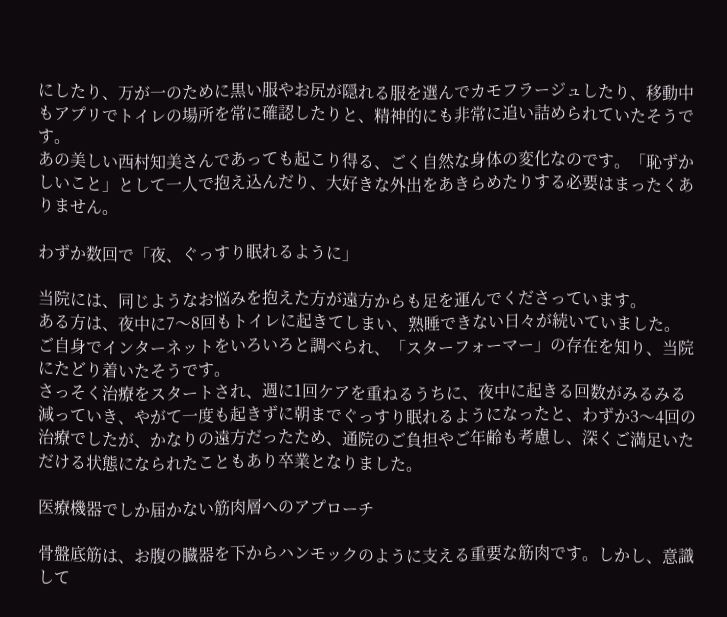にしたり、万が一のために黒い服やお尻が隠れる服を選んでカモフラージュしたり、移動中もアプリでトイレの場所を常に確認したりと、精神的にも非常に追い詰められていたそうです。
あの美しい西村知美さんであっても起こり得る、ごく自然な身体の変化なのです。「恥ずかしいこと」として一人で抱え込んだり、大好きな外出をあきらめたりする必要はまったくありません。

わずか数回で「夜、ぐっすり眠れるように」

当院には、同じようなお悩みを抱えた方が遠方からも足を運んでくださっています。
ある方は、夜中に7〜8回もトイレに起きてしまい、熟睡できない日々が続いていました。
ご自身でインターネットをいろいろと調べられ、「スターフォーマー」の存在を知り、当院にたどり着いたそうです。
さっそく治療をスタートされ、週に1回ケアを重ねるうちに、夜中に起きる回数がみるみる減っていき、やがて一度も起きずに朝までぐっすり眠れるようになったと、わずか3〜4回の治療でしたが、かなりの遠方だったため、通院のご負担やご年齢も考慮し、深くご満足いただける状態になられたこともあり卒業となりました。

医療機器でしか届かない筋肉層へのアプローチ

骨盤底筋は、お腹の臓器を下からハンモックのように支える重要な筋肉です。しかし、意識して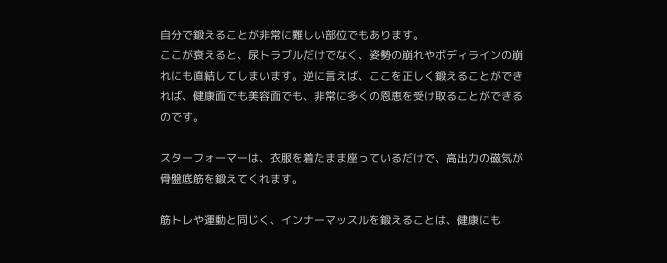自分で鍛えることが非常に難しい部位でもあります。
ここが衰えると、尿トラブルだけでなく、姿勢の崩れやボディラインの崩れにも直結してしまいます。逆に言えば、ここを正しく鍛えることができれば、健康面でも美容面でも、非常に多くの恩恵を受け取ることができるのです。

スターフォーマーは、衣服を着たまま座っているだけで、高出力の磁気が骨盤底筋を鍛えてくれます。

筋トレや運動と同じく、インナーマッスルを鍛えることは、健康にも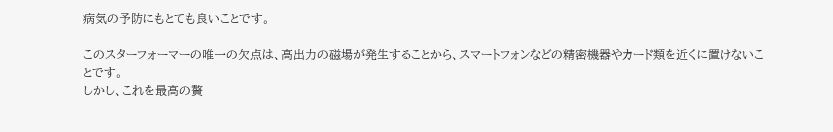病気の予防にもとても良いことです。

このスターフォーマーの唯一の欠点は、高出力の磁場が発生することから、スマートフォンなどの精密機器やカード類を近くに置けないことです。
しかし、これを最高の贅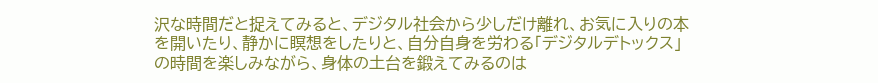沢な時間だと捉えてみると、デジタル社会から少しだけ離れ、お気に入りの本を開いたり、静かに瞑想をしたりと、自分自身を労わる「デジタルデトックス」の時間を楽しみながら、身体の土台を鍛えてみるのは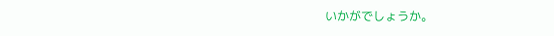いかがでしょうか。